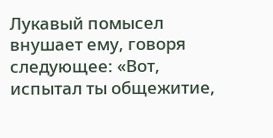Лукавый помысел внушает ему, говоря следующее: «Вот, испытал ты общежитие,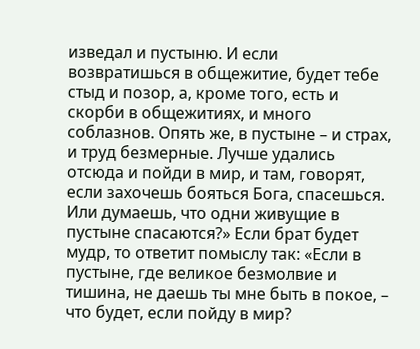изведал и пустыню. И если возвратишься в общежитие, будет тебе стыд и позор, а, кроме того, есть и скорби в общежитиях, и много соблазнов. Опять же, в пустыне – и страх, и труд безмерные. Лучше удались отсюда и пойди в мир, и там, говорят, если захочешь бояться Бога, спасешься. Или думаешь, что одни живущие в пустыне спасаются?» Если брат будет мудр, то ответит помыслу так: «Если в пустыне, где великое безмолвие и тишина, не даешь ты мне быть в покое, – что будет, если пойду в мир?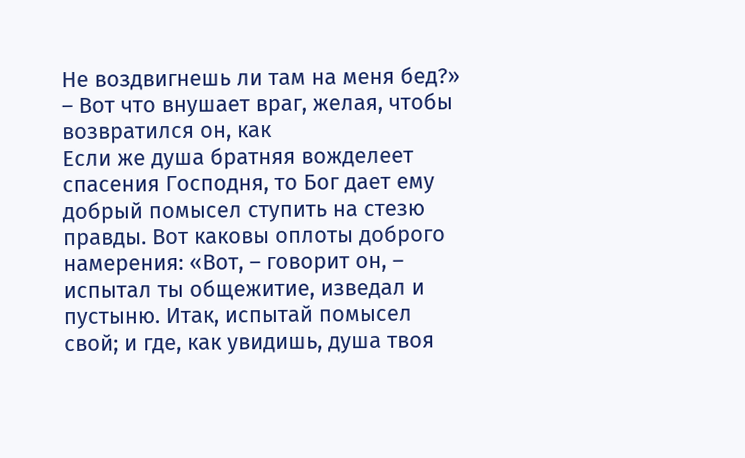Не воздвигнешь ли там на меня бед?» – Вот что внушает враг, желая, чтобы возвратился он, как
Если же душа братняя вожделеет спасения Господня, то Бог дает ему добрый помысел ступить на стезю правды. Вот каковы оплоты доброго намерения: «Вот, – говорит он, – испытал ты общежитие, изведал и пустыню. Итак, испытай помысел свой; и где, как увидишь, душа твоя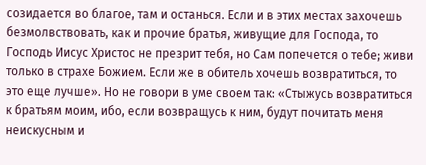созидается во благое, там и останься. Если и в этих местах захочешь безмолвствовать, как и прочие братья, живущие для Господа, то Господь Иисус Христос не презрит тебя, но Сам попечется о тебе; живи только в страхе Божием. Если же в обитель хочешь возвратиться, то это еще лучше». Но не говори в уме своем так: «Стыжусь возвратиться к братьям моим, ибо, если возвращусь к ним, будут почитать меня неискусным и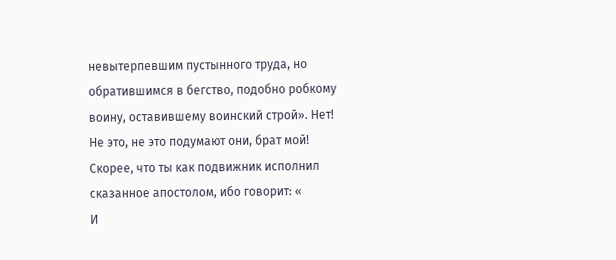невытерпевшим пустынного труда, но обратившимся в бегство, подобно робкому воину, оставившему воинский строй». Нет! Не это, не это подумают они, брат мой! Скорее, что ты как подвижник исполнил сказанное апостолом, ибо говорит: «
И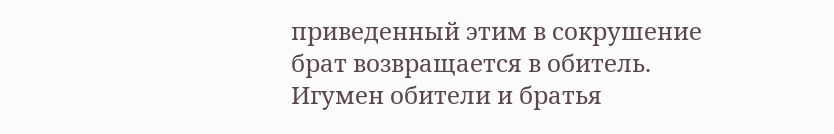приведенный этим в сокрушение брат возвращается в обитель. Игумен обители и братья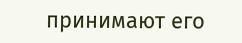принимают его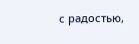с радостью,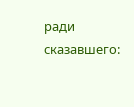ради сказавшего: